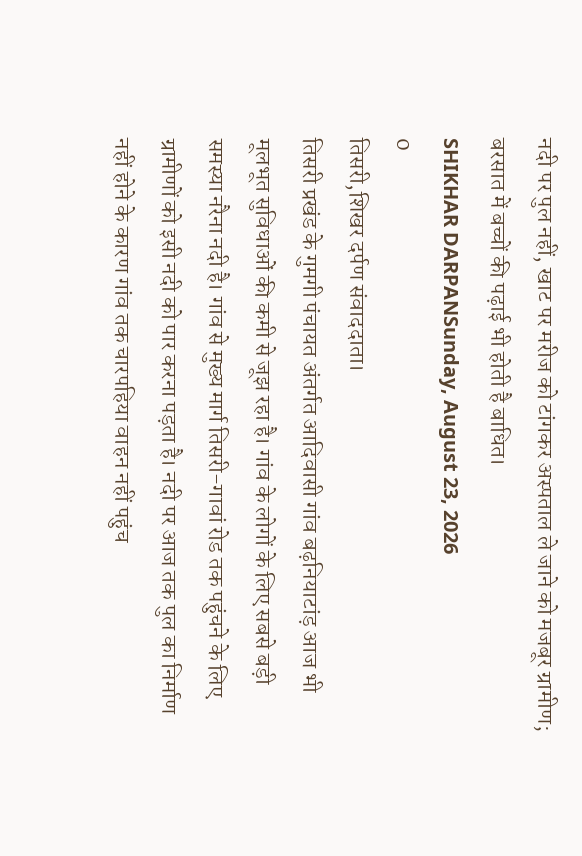नदी पर पुल नहीं, खाट पर मरीज को टांगकर अस्पताल ले जाने को मजबूर ग्रामीण; बरसात में बच्चों की पढ़ाई भी होती है बाधित।
SHIKHAR DARPANSunday, August 23, 2026
0
तिसरी,शिखर दर्पण संवाददाता।
तिसरी प्रखंड के गुमगी पंचायत अंतर्गत आदिवासी गांव बढ़नियाटांड़ आज भी मूलभूत सुविधाओं की कमी से जूझ रहा है। गांव के लोगों के लिए सबसे बड़ी समस्या नरैना नदी है। गांव से मुख्य मार्ग तिसरी-गावां रोड तक पहुंचने के लिए ग्रामीणों को इसी नदी को पार करना पड़ता है। नदी पर आज तक पुल का निर्माण नहीं होने के कारण गांव तक चारपहिया वाहन नहीं पहुंच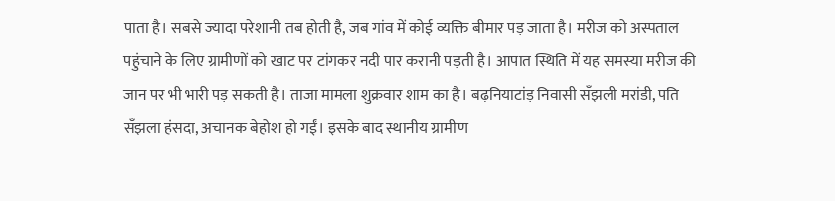पाता है। सबसे ज्यादा परेशानी तब होती है, जब गांव में कोई व्यक्ति बीमार पड़ जाता है। मरीज को अस्पताल पहुंचाने के लिए ग्रामीणों को खाट पर टांगकर नदी पार करानी पड़ती है। आपात स्थिति में यह समस्या मरीज की जान पर भी भारी पड़ सकती है। ताजा मामला शुक्रवार शाम का है। बढ़नियाटांड़ निवासी सँझली मरांडी, पति सँझला हंसदा, अचानक बेहोश हो गईं। इसके बाद स्थानीय ग्रामीण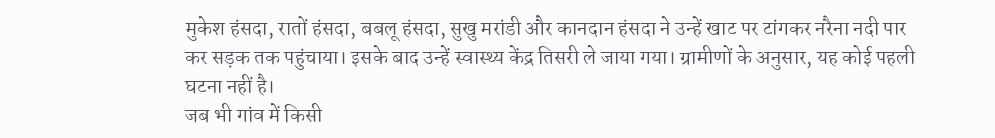मुकेश हंसदा, रातों हंसदा, बबलू हंसदा, सुखु मरांडी और कानदान हंसदा ने उन्हें खाट पर टांगकर नरैना नदी पार कर सड़क तक पहुंचाया। इसके बाद उन्हें स्वास्थ्य केंद्र तिसरी ले जाया गया। ग्रामीणों के अनुसार, यह कोई पहली घटना नहीं है।
जब भी गांव में किसी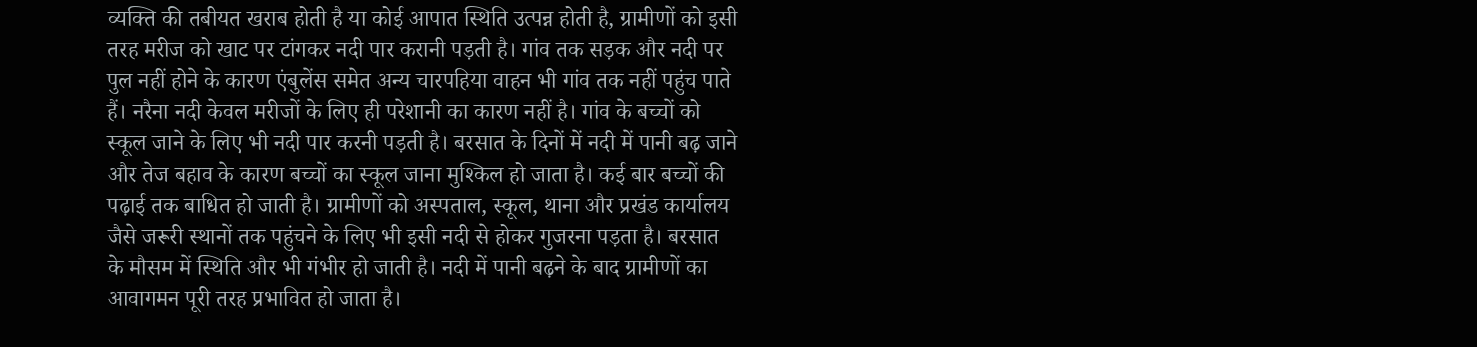व्यक्ति की तबीयत खराब होती है या कोई आपात स्थिति उत्पन्न होती है, ग्रामीणों को इसी तरह मरीज को खाट पर टांगकर नदी पार करानी पड़ती है। गांव तक सड़क और नदी पर पुल नहीं होने के कारण एंबुलेंस समेत अन्य चारपहिया वाहन भी गांव तक नहीं पहुंच पाते हैं। नरैना नदी केवल मरीजों के लिए ही परेशानी का कारण नहीं है। गांव के बच्चों को स्कूल जाने के लिए भी नदी पार करनी पड़ती है। बरसात के दिनों में नदी में पानी बढ़ जाने और तेज बहाव के कारण बच्चों का स्कूल जाना मुश्किल हो जाता है। कई बार बच्चों की पढ़ाई तक बाधित हो जाती है। ग्रामीणों को अस्पताल, स्कूल, थाना और प्रखंड कार्यालय जैसे जरूरी स्थानों तक पहुंचने के लिए भी इसी नदी से होकर गुजरना पड़ता है। बरसात के मौसम में स्थिति और भी गंभीर हो जाती है। नदी में पानी बढ़ने के बाद ग्रामीणों का आवागमन पूरी तरह प्रभावित हो जाता है।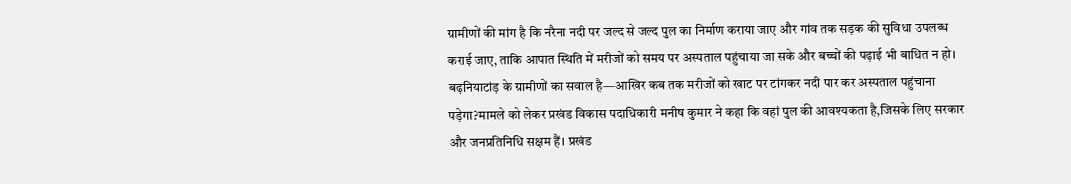ग्रामीणों की मांग है कि नरैना नदी पर जल्द से जल्द पुल का निर्माण कराया जाए और गांव तक सड़क की सुविधा उपलब्ध कराई जाए, ताकि आपात स्थिति में मरीजों को समय पर अस्पताल पहुंचाया जा सके और बच्चों की पढ़ाई भी बाधित न हो। बढ़नियाटांड़ के ग्रामीणों का सवाल है—आखिर कब तक मरीजों को खाट पर टांगकर नदी पार कर अस्पताल पहुंचाना पड़ेगा?मामले को लेकर प्रखंड विकास पदाधिकारी मनीष कुमार ने कहा कि वहां पुल की आवश्यकता है,जिसके लिए सरकार और जनप्रतिनिधि सक्षम हैं। प्रखंड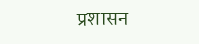प्रशासन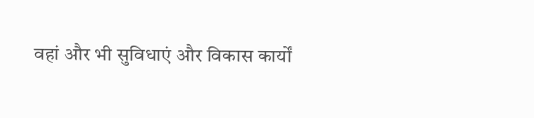वहां और भी सुविधाएं और विकास कार्यों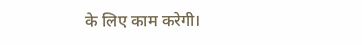के लिए काम करेगी।